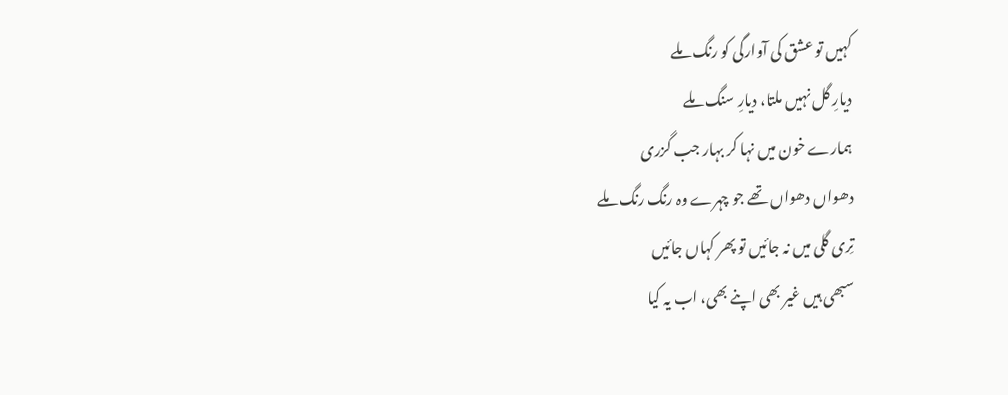کہیں تو عشق کی آوارگی کو رنگ ملے
دیارِ گل نہیں ملتا، دیارِ سنگ ملے
ہمارے خون میں نہا کر بہار جب گزری
دھواں دھواں تھے جو چہرے وہ رنگ رنگ ملے
تِری گلی میں نہ جائیں تو پھر کہاں جائیں
سبھی ہیں غیر بھی اپنے بھی، اب یہ کیا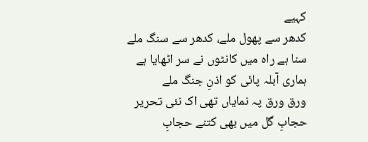کہیے
کدھر سے پھول ملے، کدھر سے سنگ ملے
سنا ہے راہ میں کانٹوں نے سر اٹھایا ہے
ہماری آبلہ پائی کو اذنِ جنگ ملے
ورق ورق پہ نمایاں تھی اک نئی تحریر
حجابِ گل میں بھی کتنے حجابِ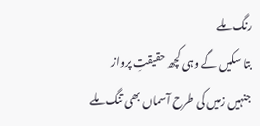رنگ ملے
بتا سکیں گے وہی کچھ حقیقتِ پرواز
جنہیں زمیں کی طرح آسماں بھی تنگ ملے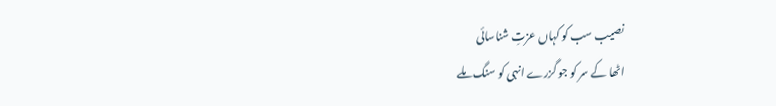نصیب سب کو کہاں عزتِ شناسائی
اٹھا کے سر کو جو گزرے انہی کو سنگ ملے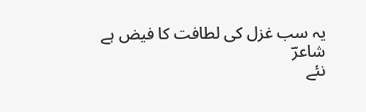یہ سب غزل کی لطافت کا فیض ہے شاعرؔ
نئے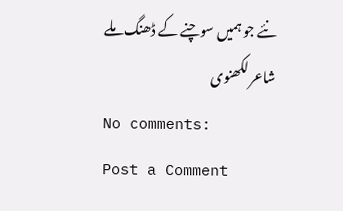نئے جو ہمیں سوچنے کے ڈھنگ ملے
شاعر لکھنوی
No comments:
Post a Comment